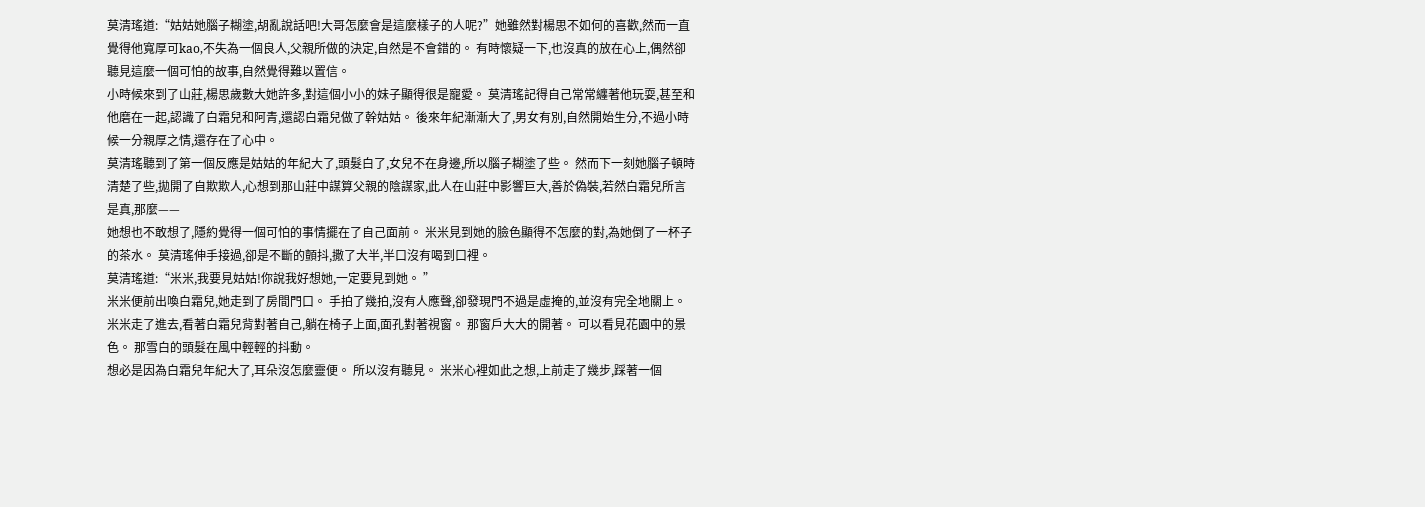莫清瑤道:“姑姑她腦子糊塗,胡亂說話吧!大哥怎麼會是這麼樣子的人呢?”她雖然對楊思不如何的喜歡,然而一直覺得他寬厚可kao,不失為一個良人,父親所做的決定,自然是不會錯的。 有時懷疑一下,也沒真的放在心上,偶然卻聽見這麼一個可怕的故事,自然覺得難以置信。
小時候來到了山莊,楊思歲數大她許多,對這個小小的妹子顯得很是寵愛。 莫清瑤記得自己常常纏著他玩耍,甚至和他磨在一起,認識了白霜兒和阿青,還認白霜兒做了幹姑姑。 後來年紀漸漸大了,男女有別,自然開始生分,不過小時候一分親厚之情,還存在了心中。
莫清瑤聽到了第一個反應是姑姑的年紀大了,頭髮白了,女兒不在身邊,所以腦子糊塗了些。 然而下一刻她腦子頓時清楚了些,拋開了自欺欺人,心想到那山莊中謀算父親的陰謀家,此人在山莊中影響巨大,善於偽裝,若然白霜兒所言是真,那麼——
她想也不敢想了,隱約覺得一個可怕的事情擺在了自己面前。 米米見到她的臉色顯得不怎麼的對,為她倒了一杯子的茶水。 莫清瑤伸手接過,卻是不斷的顫抖,撒了大半,半口沒有喝到口裡。
莫清瑤道:“米米,我要見姑姑!你說我好想她,一定要見到她。 ”
米米便前出喚白霜兒,她走到了房間門口。 手拍了幾拍,沒有人應聲,卻發現門不過是虛掩的,並沒有完全地關上。 米米走了進去,看著白霜兒背對著自己,躺在椅子上面,面孔對著視窗。 那窗戶大大的開著。 可以看見花園中的景色。 那雪白的頭髮在風中輕輕的抖動。
想必是因為白霜兒年紀大了,耳朵沒怎麼靈便。 所以沒有聽見。 米米心裡如此之想,上前走了幾步,踩著一個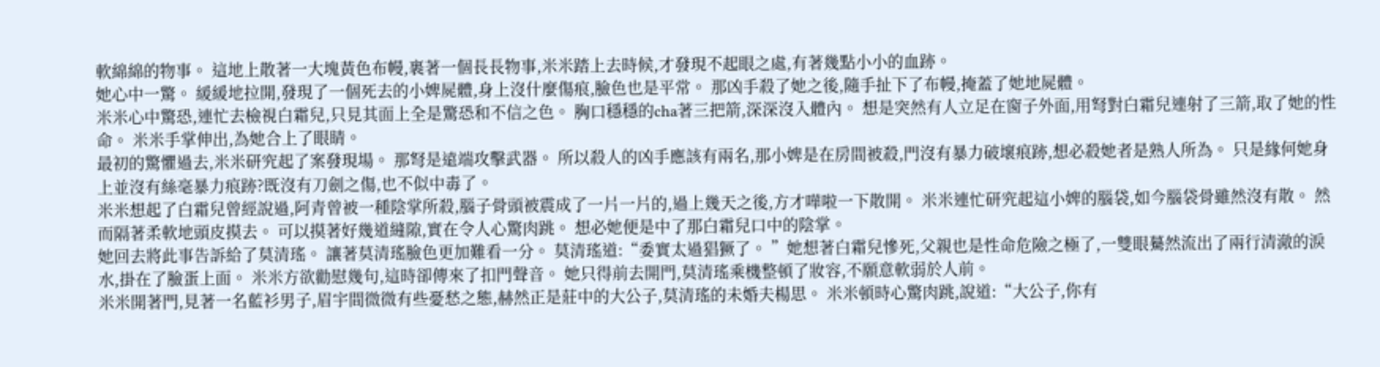軟綿綿的物事。 這地上散著一大塊黃色布幔,裹著一個長長物事,米米踏上去時候,才發現不起眼之處,有著幾點小小的血跡。
她心中一驚。 緩緩地拉開,發現了一個死去的小婢屍體,身上沒什麼傷痕,臉色也是平常。 那凶手殺了她之後,隨手扯下了布幔,掩蓋了她地屍體。
米米心中驚恐,連忙去檢視白霜兒,只見其面上全是驚恐和不信之色。 胸口穩穩的cha著三把箭,深深沒入體內。 想是突然有人立足在窗子外面,用弩對白霜兒連射了三箭,取了她的性命。 米米手掌伸出,為她合上了眼睛。
最初的驚懼過去,米米研究起了案發現場。 那弩是遠端攻擊武器。 所以殺人的凶手應該有兩名,那小婢是在房間被殺,門沒有暴力破壞痕跡,想必殺她者是熟人所為。 只是緣何她身上並沒有絲毫暴力痕跡?既沒有刀劍之傷,也不似中毒了。
米米想起了白霜兒曾經說過,阿青曾被一種陰掌所殺,腦子骨頭被震成了一片一片的,過上幾天之後,方才嘩啦一下散開。 米米連忙研究起這小婢的腦袋,如今腦袋骨雖然沒有散。 然而隔著柔軟地頭皮摸去。 可以摸著好幾道縫隙,實在令人心驚肉跳。 想必她便是中了那白霜兒口中的陰掌。
她回去將此事告訴給了莫清瑤。 讓著莫清瑤臉色更加難看一分。 莫清瑤道:“委實太過猖獗了。 ”她想著白霜兒慘死,父親也是性命危險之極了,一雙眼驀然流出了兩行清澈的淚水,掛在了臉蛋上面。 米米方欲勸慰幾句,這時卻傳來了扣門聲音。 她只得前去開門,莫清瑤乘機整頓了妝容,不願意軟弱於人前。
米米開著門,見著一名藍衫男子,眉宇間微微有些憂愁之態,赫然正是莊中的大公子,莫清瑤的未婚夫楊思。 米米頓時心驚肉跳,說道:“大公子,你有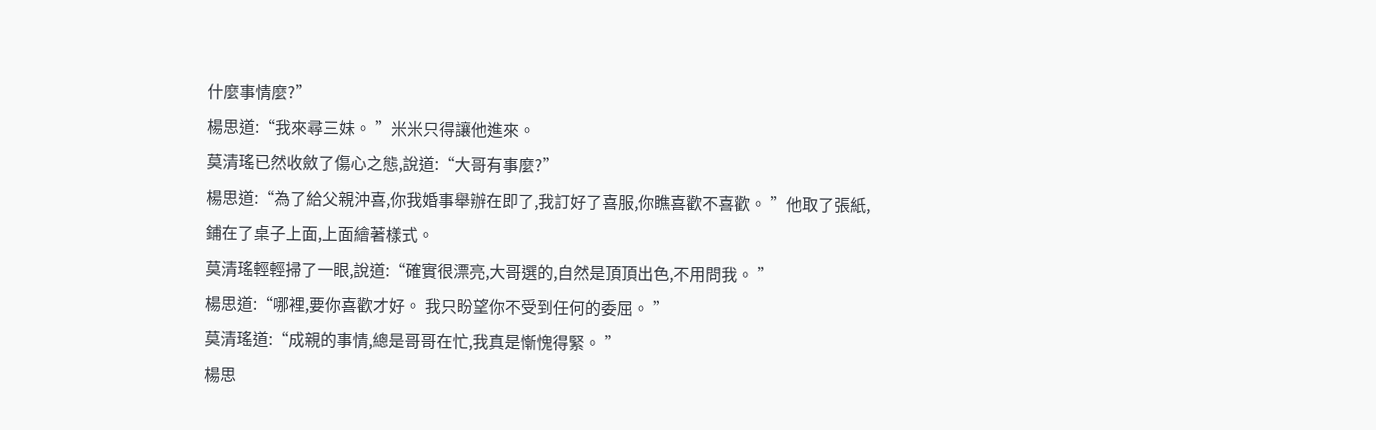什麼事情麼?”
楊思道:“我來尋三妹。 ”米米只得讓他進來。
莫清瑤已然收斂了傷心之態,說道:“大哥有事麼?”
楊思道:“為了給父親沖喜,你我婚事舉辦在即了,我訂好了喜服,你瞧喜歡不喜歡。 ”他取了張紙,鋪在了桌子上面,上面繪著樣式。
莫清瑤輕輕掃了一眼,說道:“確實很漂亮,大哥選的,自然是頂頂出色,不用問我。 ”
楊思道:“哪裡,要你喜歡才好。 我只盼望你不受到任何的委屈。 ”
莫清瑤道:“成親的事情,總是哥哥在忙,我真是慚愧得緊。 ”
楊思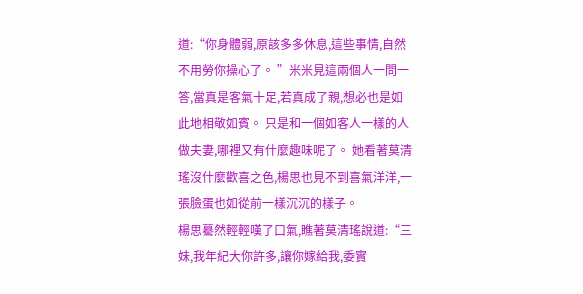道:“你身體弱,原該多多休息,這些事情,自然不用勞你操心了。 ”米米見這兩個人一問一答,當真是客氣十足,若真成了親,想必也是如此地相敬如賓。 只是和一個如客人一樣的人做夫妻,哪裡又有什麼趣味呢了。 她看著莫清瑤沒什麼歡喜之色,楊思也見不到喜氣洋洋,一張臉蛋也如從前一樣沉沉的樣子。
楊思驀然輕輕嘆了口氣,瞧著莫清瑤說道:“三妹,我年紀大你許多,讓你嫁給我,委實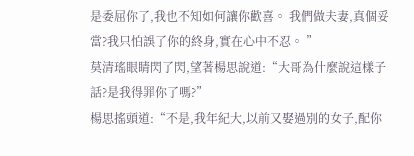是委屈你了,我也不知如何讓你歡喜。 我們做夫妻,真個妥當?我只怕誤了你的終身,實在心中不忍。 ”
莫清瑤眼睛閃了閃,望著楊思說道:“大哥為什麼說這樣子話?是我得罪你了嗎?”
楊思搖頭道:“不是,我年紀大,以前又娶過別的女子,配你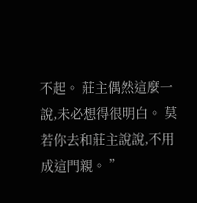不起。 莊主偶然這麼一說,未必想得很明白。 莫若你去和莊主說說,不用成這門親。 ”